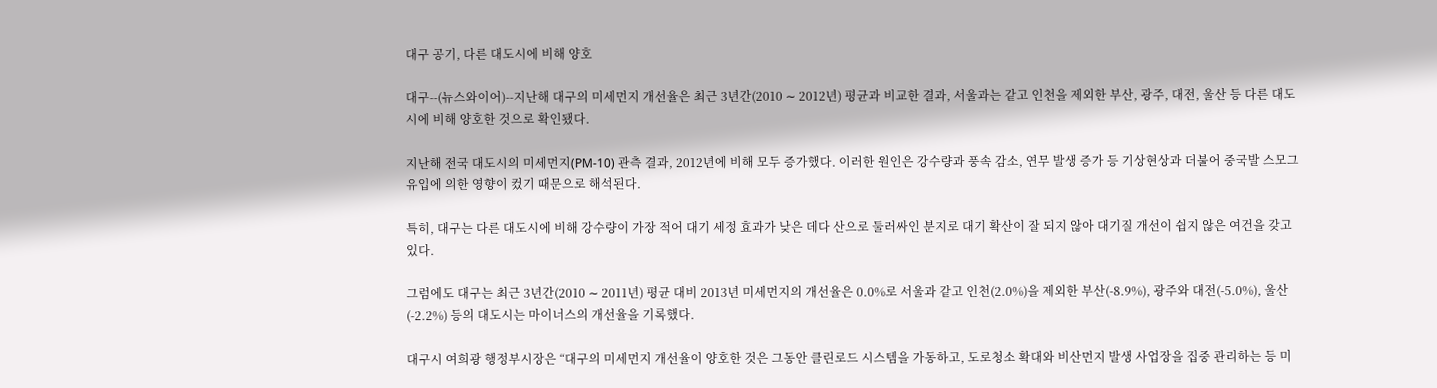대구 공기, 다른 대도시에 비해 양호

대구--(뉴스와이어)--지난해 대구의 미세먼지 개선율은 최근 3년간(2010 ∼ 2012년) 평균과 비교한 결과, 서울과는 같고 인천을 제외한 부산, 광주, 대전, 울산 등 다른 대도시에 비해 양호한 것으로 확인됐다.

지난해 전국 대도시의 미세먼지(PM-10) 관측 결과, 2012년에 비해 모두 증가했다. 이러한 원인은 강수량과 풍속 감소, 연무 발생 증가 등 기상현상과 더불어 중국발 스모그 유입에 의한 영향이 컸기 때문으로 해석된다.

특히, 대구는 다른 대도시에 비해 강수량이 가장 적어 대기 세정 효과가 낮은 데다 산으로 둘러싸인 분지로 대기 확산이 잘 되지 않아 대기질 개선이 쉽지 않은 여건을 갖고 있다.

그럼에도 대구는 최근 3년간(2010 ∼ 2011년) 평균 대비 2013년 미세먼지의 개선율은 0.0%로 서울과 같고 인천(2.0%)을 제외한 부산(-8.9%), 광주와 대전(-5.0%), 울산(-2.2%) 등의 대도시는 마이너스의 개선율을 기록했다.

대구시 여희광 행정부시장은 “대구의 미세먼지 개선율이 양호한 것은 그동안 클린로드 시스템을 가동하고, 도로청소 확대와 비산먼지 발생 사업장을 집중 관리하는 등 미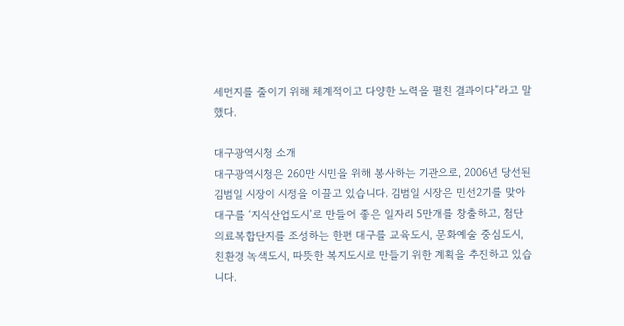세먼지를 줄이기 위해 체계적이고 다양한 노력을 펼친 결과이다”라고 말했다.

대구광역시청 소개
대구광역시청은 260만 시민을 위해 봉사하는 기관으로, 2006년 당선된 김범일 시장이 시정을 이끌고 있습니다. 김범일 시장은 민선2기를 맞아 대구를 ‘지식산업도시’로 만들어 좋은 일자리 5만개를 창출하고, 첨단의료복합단지를 조성하는 한편 대구를 교육도시, 문화예술 중심도시, 친환경 녹색도시, 따뜻한 복지도시로 만들기 위한 계획을 추진하고 있습니다.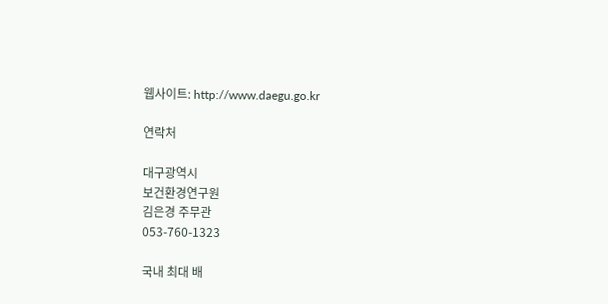웹사이트: http://www.daegu.go.kr

연락처

대구광역시
보건환경연구원
김은경 주무관
053-760-1323

국내 최대 배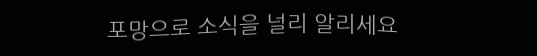포망으로 소식을 널리 알리세요